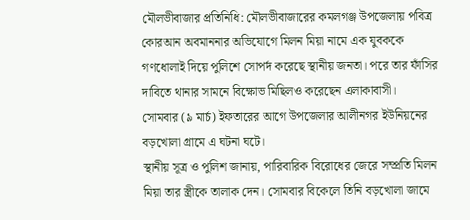মৌলভীবাজার প্রতিনিধি: মৌলভীবাজারের কমলগঞ্জ উপজেলায় পবিত্র কোরআন অবমাননার অভিযোগে মিলন মিয়া নামে এক যুবককে গণধোলাই দিয়ে পুলিশে সোপর্দ করেছে স্থানীয় জনতা। পরে তার ফাঁসির দাবিতে থানার সামনে বিক্ষোভ মিছিলও করেছেন এলাকাবাসী।
সোমবার (৯ মার্চ) ইফতারের আগে উপজেলার আলীনগর ইউনিয়নের বড়খোলা গ্রামে এ ঘটনা ঘটে।
স্থানীয় সূত্র ও পুলিশ জানায়, পারিবারিক বিরোধের জেরে সম্প্রতি মিলন মিয়া তার স্ত্রীকে তালাক দেন। সোমবার বিকেলে তিনি বড়খোলা জামে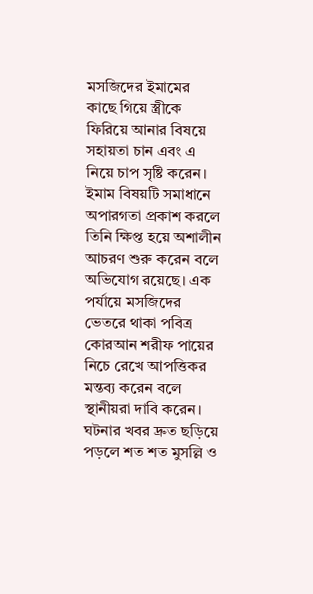মসজিদের ইমামের কাছে গিয়ে স্ত্রীকে ফিরিয়ে আনার বিষয়ে সহায়তা চান এবং এ নিয়ে চাপ সৃষ্টি করেন।
ইমাম বিষয়টি সমাধানে অপারগতা প্রকাশ করলে তিনি ক্ষিপ্ত হয়ে অশালীন আচরণ শুরু করেন বলে অভিযোগ রয়েছে। এক পর্যায়ে মসজিদের ভেতরে থাকা পবিত্র কোরআন শরীফ পায়ের নিচে রেখে আপত্তিকর মন্তব্য করেন বলে স্থানীয়রা দাবি করেন।
ঘটনার খবর দ্রুত ছড়িয়ে পড়লে শত শত মুসল্লি ও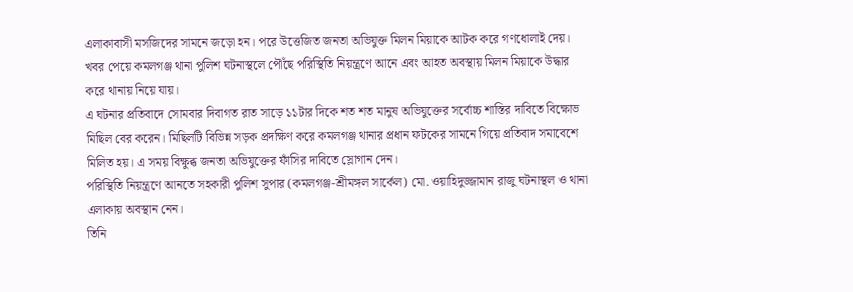এলাকাবাসী মসজিদের সামনে জড়ো হন। পরে উত্তেজিত জনতা অভিযুক্ত মিলন মিয়াকে আটক করে গণধোলাই দেয়।
খবর পেয়ে কমলগঞ্জ থানা পুলিশ ঘটনাস্থলে পৌঁছে পরিস্থিতি নিয়ন্ত্রণে আনে এবং আহত অবস্থায় মিলন মিয়াকে উদ্ধার করে থানায় নিয়ে যায়।
এ ঘটনার প্রতিবাদে সোমবার দিবাগত রাত সাড়ে ১১টার দিকে শত শত মানুষ অভিযুক্তের সর্বোচ্চ শাস্তির দাবিতে বিক্ষোভ মিছিল বের করেন। মিছিলটি বিভিন্ন সড়ক প্রদক্ষিণ করে কমলগঞ্জ থানার প্রধান ফটকের সামনে গিয়ে প্রতিবাদ সমাবেশে মিলিত হয়। এ সময় বিক্ষুব্ধ জনতা অভিযুক্তের ফাঁসির দাবিতে স্লোগান দেন।
পরিস্থিতি নিয়ন্ত্রণে আনতে সহকারী পুলিশ সুপার (কমলগঞ্জ-শ্রীমঙ্গল সার্কেল) মো. ওয়াহিদুজ্জামান রাজু ঘটনাস্থল ও থানা এলাকায় অবস্থান নেন।
তিনি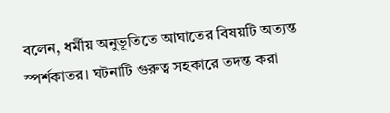বলেন, ধর্মীয় অনুভূতিতে আঘাতের বিষয়টি অত্যন্ত স্পর্শকাতর। ঘটনাটি গুরুত্ব সহকারে তদন্ত করা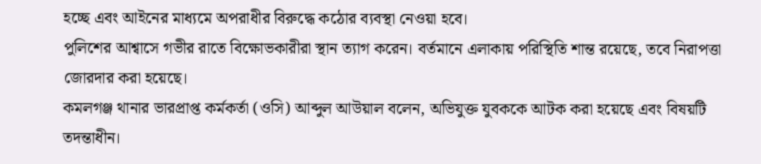হচ্ছে এবং আইনের মাধ্যমে অপরাধীর বিরুদ্ধে কঠোর ব্যবস্থা নেওয়া হবে।
পুলিশের আশ্বাসে গভীর রাতে বিক্ষোভকারীরা স্থান ত্যাগ করেন। বর্তমানে এলাকায় পরিস্থিতি শান্ত রয়েছে, তবে নিরাপত্তা জোরদার করা হয়েছে।
কমলগঞ্জ থানার ভারপ্রাপ্ত কর্মকর্তা (ওসি) আব্দুল আউয়াল বলেন, অভিযুক্ত যুবককে আটক করা হয়েছে এবং বিষয়টি তদন্তাধীন।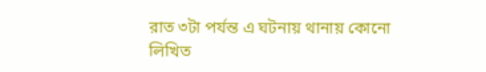রাত ৩টা পর্যন্ত এ ঘটনায় থানায় কোনো লিখিত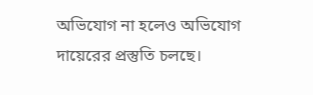অভিযোগ না হলেও অভিযোগ দায়েরের প্রস্তুতি চলছে।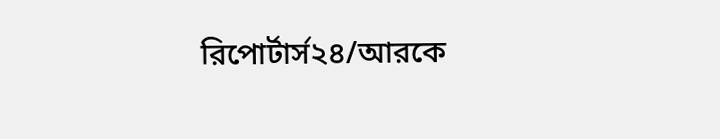রিপোর্টার্স২৪/আরকে